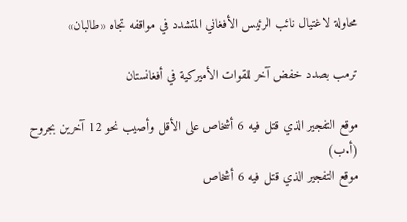محاولة لاغتيال نائب الرئيس الأفغاني المتشدد في مواقفه تجاه «طالبان»

ترمب بصدد خفض آخر للقوات الأميركية في أفغانستان

موقع التفجير الذي قتل فيه 6 أشخاص على الأقل وأصيب نحو 12 آخرين بجروح (أ.ب)
موقع التفجير الذي قتل فيه 6 أشخاص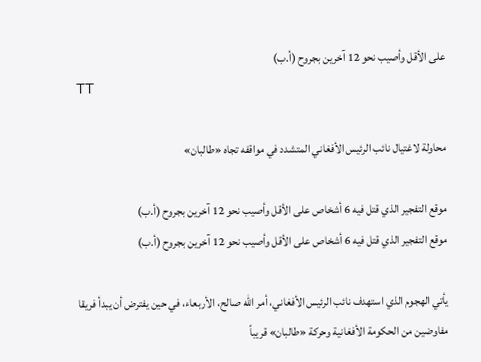على الأقل وأصيب نحو 12 آخرين بجروح (أ.ب)
TT

محاولة لاغتيال نائب الرئيس الأفغاني المتشدد في مواقفه تجاه «طالبان»

موقع التفجير الذي قتل فيه 6 أشخاص على الأقل وأصيب نحو 12 آخرين بجروح (أ.ب)
موقع التفجير الذي قتل فيه 6 أشخاص على الأقل وأصيب نحو 12 آخرين بجروح (أ.ب)

يأتي الهجوم الذي استهدف نائب الرئيس الأفغاني، أمر الله صالح، الأربعاء، في حين يفترض أن يبدأ فريقا مفاوضين من الحكومة الأفغانية وحركة «طالبان» قريباً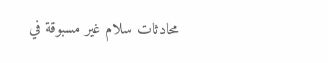محادثات سلام غير مسبوقة في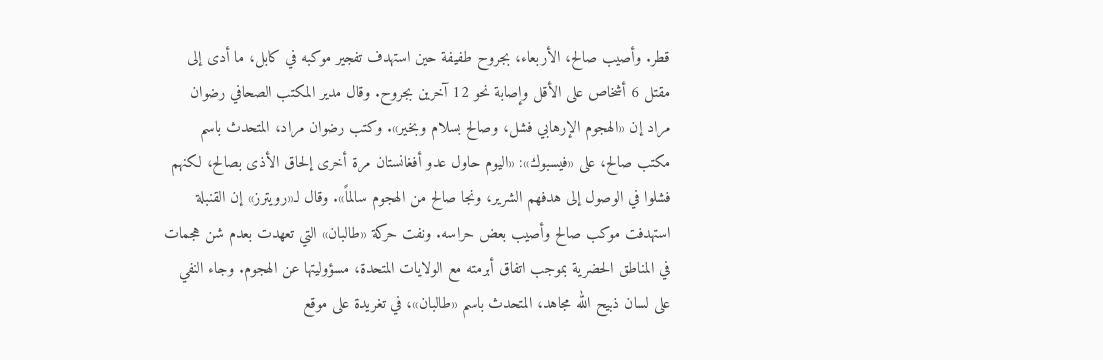قطر. وأصيب صالح، الأربعاء، بجروح طفيفة حين استهدف تفجير موكبه في كابل، ما أدى إلى مقتل 6 أشخاص على الأقل وإصابة نحو 12 آخرين بجروح. وقال مدير المكتب الصحافي رضوان مراد إن «الهجوم الإرهابي فشل، وصالح بسلام وبخير». وكتب رضوان مراد، المتحدث باسم مكتب صالح، على «فيسبوك»: «اليوم حاول عدو أفغانستان مرة أخرى إلحاق الأذى بصالح، لكنهم فشلوا في الوصول إلى هدفهم الشرير، ونجا صالح من الهجوم سالماً». وقال لـ«رويترز» إن القنبلة استهدفت موكب صالح وأصيب بعض حراسه. ونفت حركة «طالبان» التي تعهدت بعدم شن هجمات في المناطق الحضرية بموجب اتفاق أبرمته مع الولايات المتحدة، مسؤوليتها عن الهجوم. وجاء النفي على لسان ذبيح الله مجاهد، المتحدث باسم «طالبان»، في تغريدة على موقع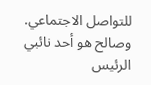للتواصل الاجتماعي. وصالح هو أحد نائبي الرئيس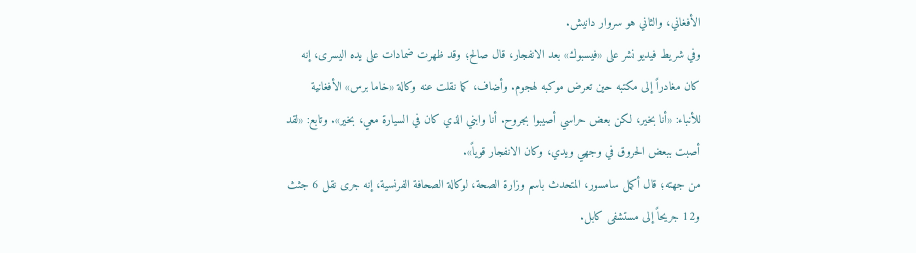الأفغاني، والثاني هو سروار دانيش.
وفي شريط فيديو نشر على «فيسبوك» بعد الانفجار، قال صالح؛ وقد ظهرت ضمادات على يده اليسرى، إنه كان مغادراً إلى مكتبه حين تعرض موكبه لهجوم. وأضاف، كما نقلت عنه وكالة «خاما برس» الأفغانية للأنباء: «أنا بخير، لكن بعض حراسي أصيبوا بجروح. أنا وابني الذي كان في السيارة معي، بخير». وتابع: «لقد أصبت ببعض الحروق في وجهي ويدي، وكان الانفجار قوياً».
من جهته؛ قال أكمل سامسور، المتحدث باسم وزارة الصحة، لوكالة الصحافة الفرنسية، إنه جرى نقل 6 جثث و12 جريحاً إلى مستشفى كابل.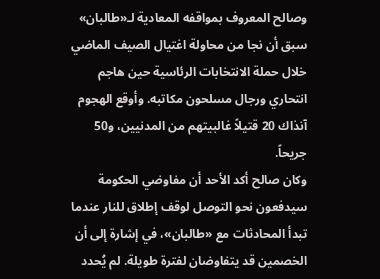وصالح المعروف بمواقفه المعادية لـ«طالبان» سبق أن نجا من محاولة اغتيال الصيف الماضي خلال حملة الانتخابات الرئاسية حين هاجم انتحاري ورجال مسلحون مكاتبه. وأوقع الهجوم آنذاك 20 قتيلاً غالبيتهم من المدنيين، و50 جريحاً.
وكان صالح أكد الأحد أن مفاوضي الحكومة سيدفعون نحو التوصل لوقف إطلاق للنار عندما تبدأ المحادثات مع «طالبان»، في إشارة إلى أن الخصمين قد يتفاوضان لفترة طويلة. لم يُحدد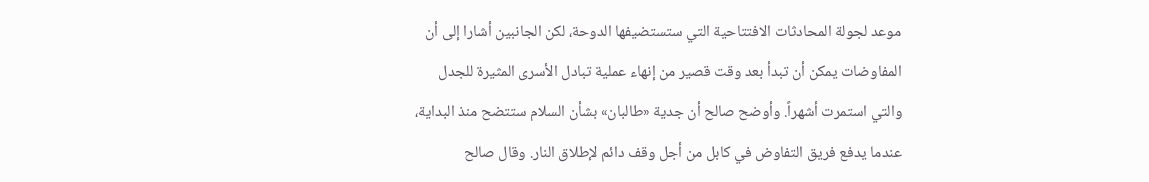موعد لجولة المحادثات الافتتاحية التي ستستضيفها الدوحة، لكن الجانبين أشارا إلى أن المفاوضات يمكن أن تبدأ بعد وقت قصير من إنهاء عملية تبادل الأسرى المثيرة للجدل والتي استمرت أشهراً. وأوضح صالح أن جدية «طالبان» بشأن السلام ستتضح منذ البداية، عندما يدفع فريق التفاوض في كابل من أجل وقف دائم لإطلاق النار. وقال صالح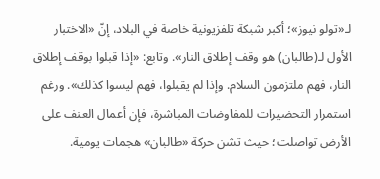لـ«تولو نيوز»؛ أكبر شبكة تلفزيونية خاصة في البلاد، إنّ «الاختبار الأول لـ(طالبان) هو وقف إطلاق النار». وتابع: «إذا قبلوا بوقف إطلاق النار، فهم ملتزمون السلام. وإذا لم يقبلوا، فهم ليسوا كذلك». ورغم استمرار التحضيرات للمفاوضات المباشرة، فإن أعمال العنف على الأرض تواصلت؛ حيث تشن حركة «طالبان» هجمات يومية.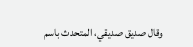وقال صديق صديقي، المتحدث باسم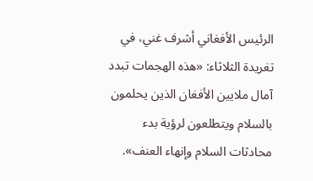الرئيس الأفغاني أشرف غني، في تغريدة الثلاثاء: «هذه الهجمات تبدد آمال ملايين الأفغان الذين يحلمون بالسلام ويتطلعون لرؤية بدء محادثات السلام وإنهاء العنف».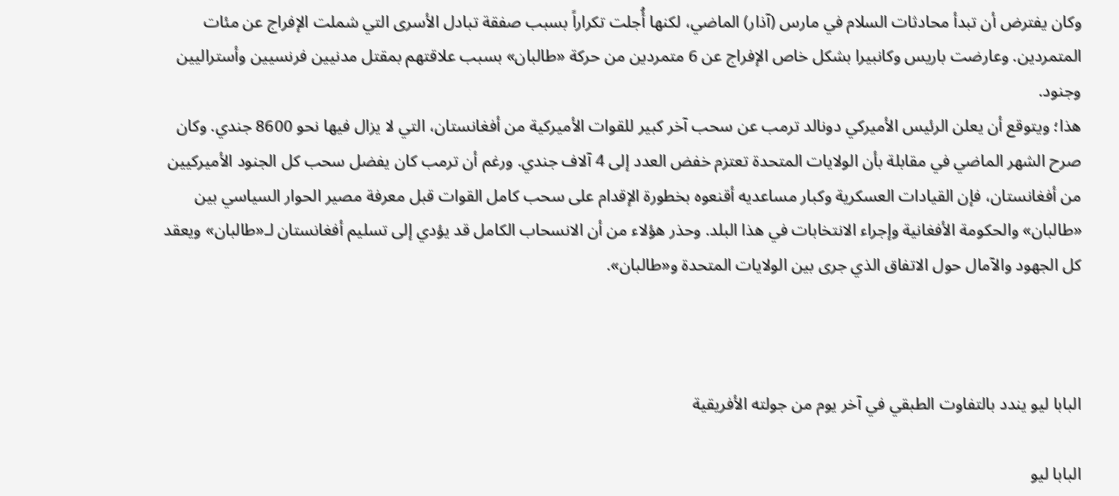وكان يفترض أن تبدأ محادثات السلام في مارس (آذار) الماضي، لكنها أُجلت تكراراً بسبب صفقة تبادل الأسرى التي شملت الإفراج عن مئات المتمردين. وعارضت باريس وكانبيرا بشكل خاص الإفراج عن 6 متمردين من حركة «طالبان» بسبب علاقتهم بمقتل مدنيين فرنسيين وأستراليين وجنود.
هذا؛ ويتوقع أن يعلن الرئيس الأميركي دونالد ترمب عن سحب آخر كبير للقوات الأميركية من أفغانستان، التي لا يزال فيها نحو 8600 جندي. وكان صرح الشهر الماضي في مقابلة بأن الولايات المتحدة تعتزم خفض العدد إلى 4 آلاف جندي. ورغم أن ترمب كان يفضل سحب كل الجنود الأميركيين من أفغانستان، فإن القيادات العسكرية وكبار مساعديه أقنعوه بخطورة الإقدام على سحب كامل القوات قبل معرفة مصير الحوار السياسي بين «طالبان» والحكومة الأفغانية وإجراء الانتخابات في هذا البلد. وحذر هؤلاء من أن الانسحاب الكامل قد يؤدي إلى تسليم أفغانستان لـ«طالبان» ويعقد كل الجهود والآمال حول الاتفاق الذي جرى بين الولايات المتحدة و«طالبان».



البابا ليو يندد بالتفاوت الطبقي في آخر يوم من جولته الأفريقية

البابا ليو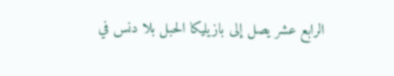الرابع عشر يصل إلى بازيليكا الحبل بلا دنس في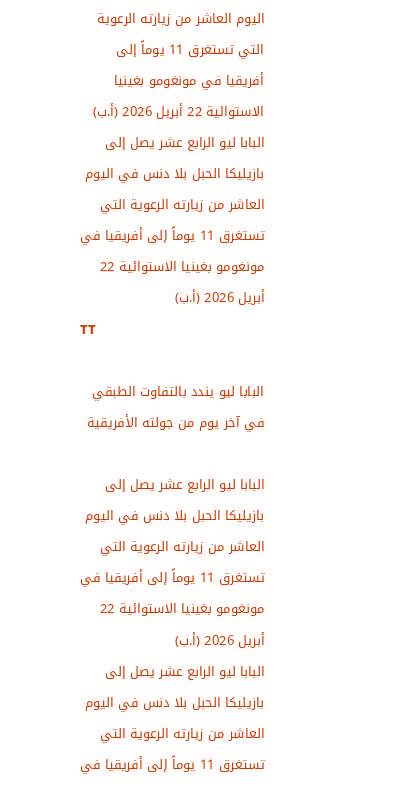اليوم العاشر من زيارته الرعوية التي تستغرق 11 يوماً إلى أفريقيا في مونغومو بغينيا الاستوائية 22 أبريل 2026 (أ.ب)
البابا ليو الرابع عشر يصل إلى بازيليكا الحبل بلا دنس في اليوم العاشر من زيارته الرعوية التي تستغرق 11 يوماً إلى أفريقيا في مونغومو بغينيا الاستوائية 22 أبريل 2026 (أ.ب)
TT

البابا ليو يندد بالتفاوت الطبقي في آخر يوم من جولته الأفريقية

البابا ليو الرابع عشر يصل إلى بازيليكا الحبل بلا دنس في اليوم العاشر من زيارته الرعوية التي تستغرق 11 يوماً إلى أفريقيا في مونغومو بغينيا الاستوائية 22 أبريل 2026 (أ.ب)
البابا ليو الرابع عشر يصل إلى بازيليكا الحبل بلا دنس في اليوم العاشر من زيارته الرعوية التي تستغرق 11 يوماً إلى أفريقيا في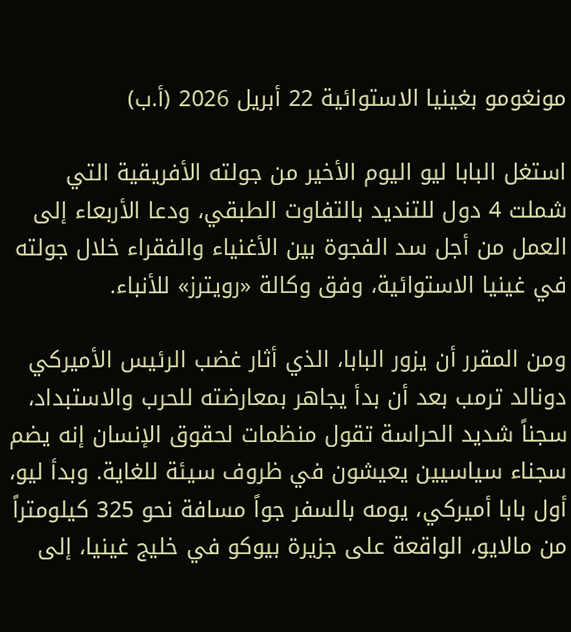مونغومو بغينيا الاستوائية 22 أبريل 2026 (أ.ب)

استغل البابا ليو اليوم الأخير من جولته الأفريقية التي شملت 4 دول للتنديد بالتفاوت الطبقي، ودعا الأربعاء إلى العمل من أجل سد الفجوة بين الأغنياء والفقراء خلال جولته في غينيا الاستوائية، وفق وكالة «رويترز» للأنباء.

ومن المقرر أن يزور البابا، الذي أثار غضب الرئيس الأميركي دونالد ترمب بعد أن بدأ يجاهر بمعارضته للحرب والاستبداد، سجناً شديد الحراسة تقول منظمات لحقوق الإنسان إنه يضم سجناء سياسيين يعيشون في ظروف سيئة للغاية. وبدأ ليو، أول بابا أميركي، يومه بالسفر جواً مسافة نحو 325 كيلومتراً من مالايو، الواقعة على جزيرة بيوكو في خليج غينيا، إلى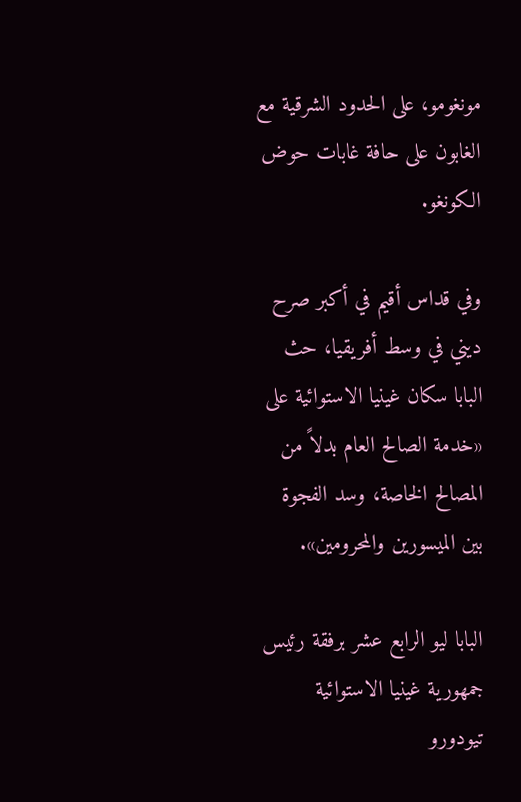مونغومو، على الحدود الشرقية مع الغابون على حافة غابات حوض الكونغو.

وفي قداس أقيم في أكبر صرح ديني في وسط أفريقيا، حث البابا سكان غينيا الاستوائية على «خدمة الصالح العام بدلاً من المصالح الخاصة، وسد الفجوة بين الميسورين والمحرومين».

البابا ليو الرابع عشر برفقة رئيس جمهورية غينيا الاستوائية تيودورو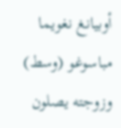أوبيانغ نغويما مباسوغو (وسط) وزوجته يصلون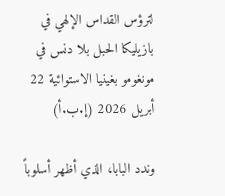لترؤس القداس الإلهي في بازيليكا الحبل بلا دنس في مونغومو بغينيا الاستوائية 22 أبريل 2026 (إ.ب.أ)

وندد البابا، الذي أظهر أسلوباً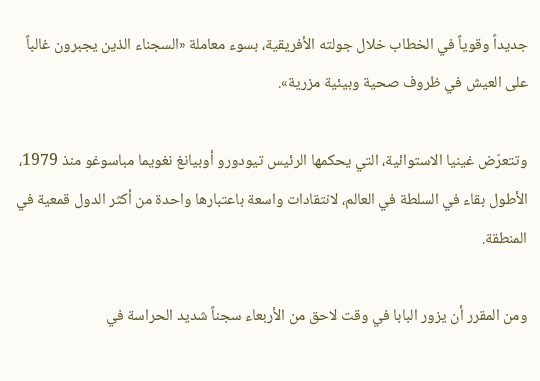جديداً وقوياً في الخطاب خلال جولته الأفريقية، بسوء معاملة «السجناء الذين يجبرون غالباً على العيش في ظروف صحية وبيئية مزرية».

وتتعرّض غينيا الاستوائية، التي يحكمها الرئيس تيودورو أوبيانغ نغويما مباسوغو منذ 1979، الأطول بقاء في السلطة في العالم، لانتقادات واسعة باعتبارها واحدة من أكثر الدول قمعية في المنطقة.

ومن المقرر أن يزور البابا في وقت لاحق من الأربعاء سجناً شديد الحراسة في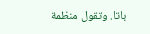باتا. وتقول منظمة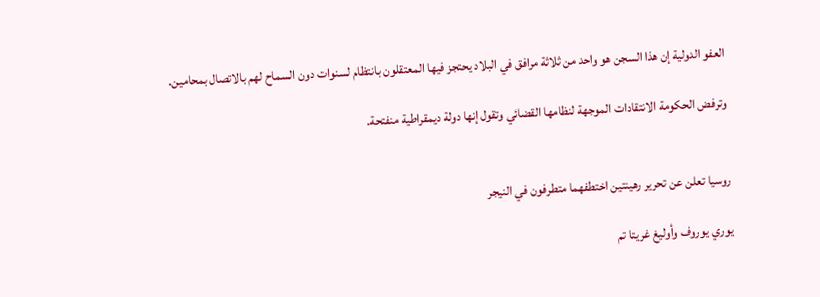العفو الدولية إن هذا السجن هو واحد من ثلاثة مرافق في البلاد يحتجز فيها المعتقلون بانتظام لسنوات دون السماح لهم بالاتصال بمحامين.

وترفض الحكومة الانتقادات الموجهة لنظامها القضائي وتقول إنها دولة ديمقراطية منفتحة.


روسيا تعلن عن تحرير رهينتين اختطفهما متطرفون في النيجر

يوري يوروف وأوليغ غريتا تم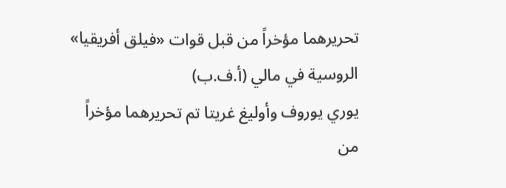تحريرهما مؤخراً من قبل قوات «فيلق أفريقيا» الروسية في مالي (أ.ف.ب)
يوري يوروف وأوليغ غريتا تم تحريرهما مؤخراً من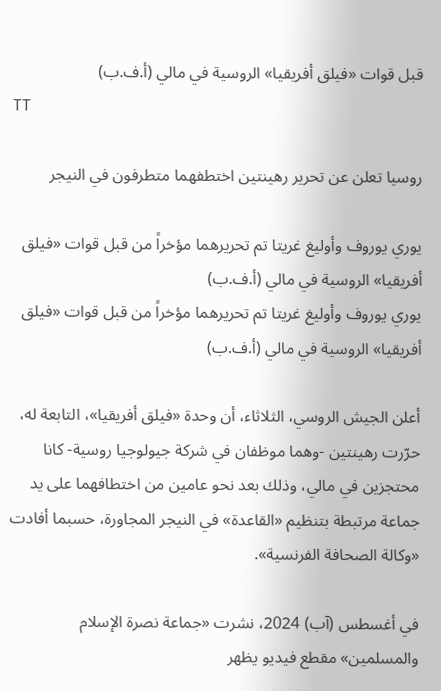قبل قوات «فيلق أفريقيا» الروسية في مالي (أ.ف.ب)
TT

روسيا تعلن عن تحرير رهينتين اختطفهما متطرفون في النيجر

يوري يوروف وأوليغ غريتا تم تحريرهما مؤخراً من قبل قوات «فيلق أفريقيا» الروسية في مالي (أ.ف.ب)
يوري يوروف وأوليغ غريتا تم تحريرهما مؤخراً من قبل قوات «فيلق أفريقيا» الروسية في مالي (أ.ف.ب)

أعلن الجيش الروسي، الثلاثاء، أن وحدة «فيلق أفريقيا»، التابعة له، حرّرت رهينتين -وهما موظفان في شركة جيولوجيا روسية- كانا محتجزين في مالي، وذلك بعد نحو عامين من اختطافهما على يد جماعة مرتبطة بتنظيم «القاعدة» في النيجر المجاورة، حسبما أفادت «وكالة الصحافة الفرنسية».

في أغسطس (آب) 2024، نشرت «جماعة نصرة الإسلام والمسلمين» مقطع فيديو يظهر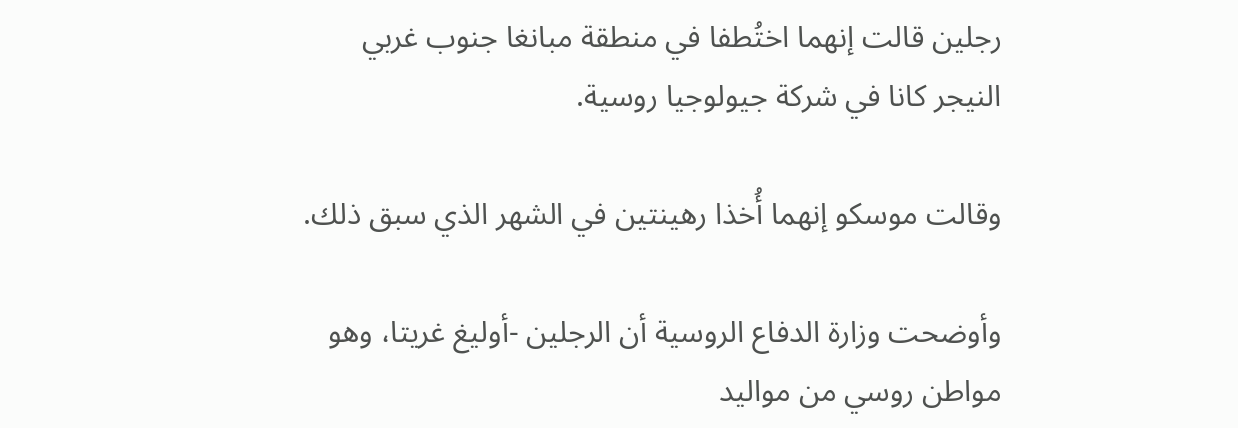رجلين قالت إنهما اختُطفا في منطقة مبانغا جنوب غربي النيجر كانا في شركة جيولوجيا روسية.

وقالت موسكو إنهما أُخذا رهينتين في الشهر الذي سبق ذلك.

وأوضحت وزارة الدفاع الروسية أن الرجلين -أوليغ غريتا، وهو مواطن روسي من مواليد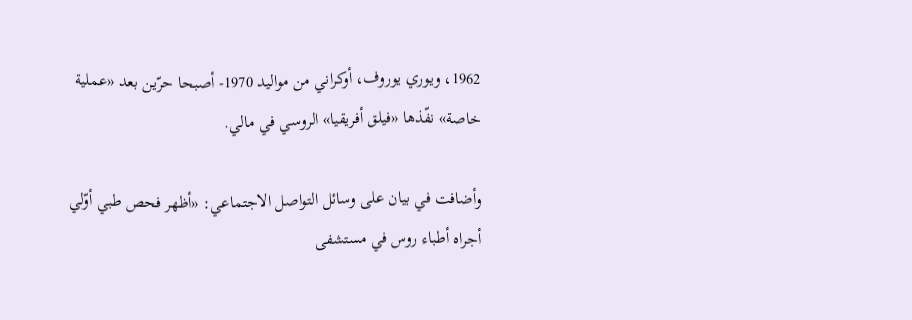1962، ويوري يوروف، أوكراني من مواليد 1970- أصبحا حرّين بعد «عملية خاصة» نفّذها «فيلق أفريقيا» الروسي في مالي.

وأضافت في بيان على وسائل التواصل الاجتماعي: «أظهر فحص طبي أوّلي أجراه أطباء روس في مستشفى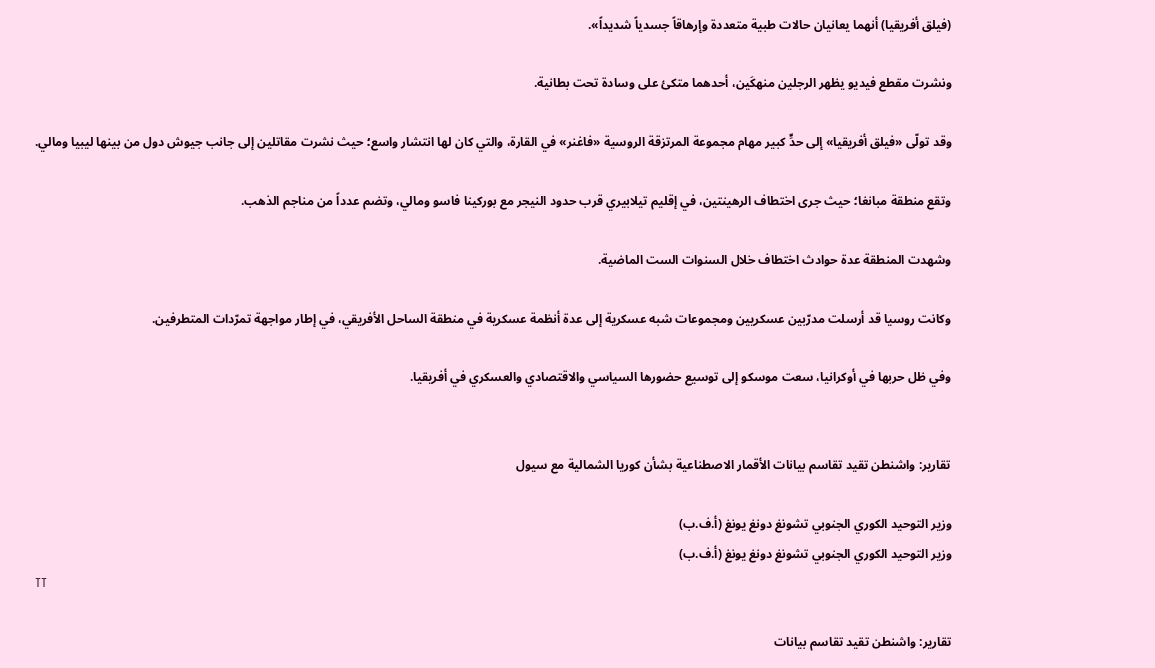(فيلق أفريقيا) أنهما يعانيان حالات طبية متعددة وإرهاقاً جسدياً شديداً».

ونشرت مقطع فيديو يظهر الرجلين منهكَين، أحدهما متكئ على وسادة تحت بطانية.

وقد تولّى «فيلق أفريقيا» إلى حدٍّ كبير مهام مجموعة المرتزقة الروسية «فاغنر» في القارة، والتي كان لها انتشار واسع؛ حيث نشرت مقاتلين إلى جانب جيوش دول من بينها ليبيا ومالي.

وتقع منطقة مبانغا؛ حيث جرى اختطاف الرهينتين، في إقليم تيلابيري قرب حدود النيجر مع بوركينا فاسو ومالي، وتضم عدداً من مناجم الذهب.

وشهدت المنطقة عدة حوادث اختطاف خلال السنوات الست الماضية.

وكانت روسيا قد أرسلت مدرّبين عسكريين ومجموعات شبه عسكرية إلى عدة أنظمة عسكرية في منطقة الساحل الأفريقي، في إطار مواجهة تمرّدات المتطرفين.

وفي ظل حربها في أوكرانيا، سعت موسكو إلى توسيع حضورها السياسي والاقتصادي والعسكري في أفريقيا.


تقارير: واشنطن تقيد تقاسم بيانات الأقمار الاصطناعية بشأن كوريا الشمالية مع سيول

وزير التوحيد الكوري الجنوبي تشونغ دونغ يونغ (أ.ف.ب)
وزير التوحيد الكوري الجنوبي تشونغ دونغ يونغ (أ.ف.ب)
TT

تقارير: واشنطن تقيد تقاسم بيانات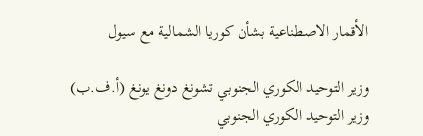الأقمار الاصطناعية بشأن كوريا الشمالية مع سيول

وزير التوحيد الكوري الجنوبي تشونغ دونغ يونغ (أ.ف.ب)
وزير التوحيد الكوري الجنوبي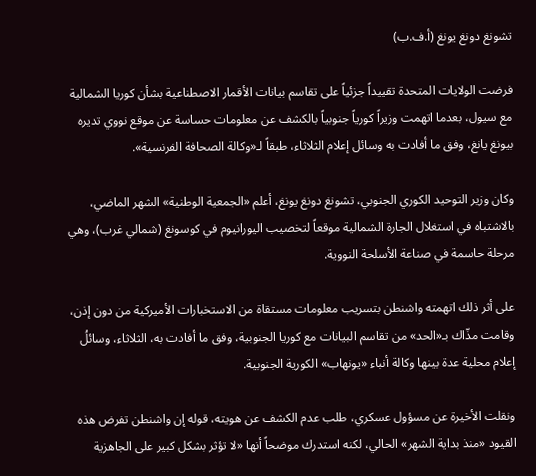تشونغ دونغ يونغ (أ.ف.ب)

فرضت الولايات المتحدة تقييداً جزئياً على تقاسم بيانات الأقمار الاصطناعية بشأن كوريا الشمالية مع سيول، بعدما اتهمت وزيراً كورياً جنوبياً بالكشف عن معلومات حساسة عن موقع نووي تديره بيونغ يانغ، وفق ما أفادت به وسائل إعلام الثلاثاء، طبقاً لـ«وكالة الصحافة الفرنسية».

وكان وزير التوحيد الكوري الجنوبي، تشونغ دونغ يونغ، أعلم «الجمعية الوطنية» الشهر الماضي، بالاشتباه في استغلال الجارة الشمالية موقعاً لتخصيب اليورانيوم في كوسونغ (شمالي غرب)، وهي مرحلة حاسمة في صناعة الأسلحة النووية.

على أثر ذلك اتهمته واشنطن بتسريب معلومات مستقاة من الاستخبارات الأميركية من دون إذن، وقامت مذّاك بـ«الحد» من تقاسم البيانات مع كوريا الجنوبية، وفق ما أفادت به، الثلاثاء، وسائلُ إعلام محلية عدة بينها وكالة أنباء «يونهاب» الكورية الجنوبية.

ونقلت الأخيرة عن مسؤول عسكري، طلب عدم الكشف عن هويته، قوله إن واشنطن تفرض هذه القيود «منذ بداية الشهر» الحالي، لكنه استدرك موضحاً أنها «لا تؤثر بشكل كبير على الجاهزية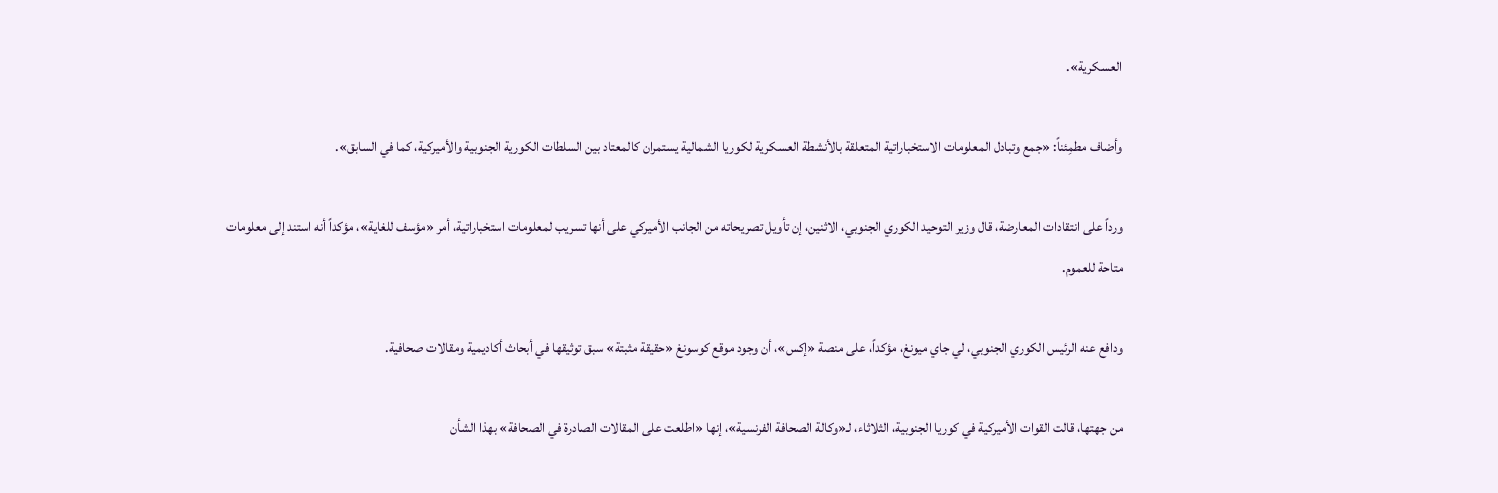العسكرية».

وأضاف مطمِئناً: «جمع وتبادل المعلومات الاستخباراتية المتعلقة بالأنشطة العسكرية لكوريا الشمالية يستمران كالمعتاد بين السلطات الكورية الجنوبية والأميركية، كما في السابق».

ورداً على انتقادات المعارضة، قال وزير التوحيد الكوري الجنوبي، الاثنين، إن تأويل تصريحاته من الجانب الأميركي على أنها تسريب لمعلومات استخباراتية، أمر «مؤسف للغاية»، مؤكداً أنه استند إلى معلومات متاحة للعموم.

ودافع عنه الرئيس الكوري الجنوبي، لي جاي ميونغ، مؤكداً، على منصة «إكس»، أن وجود موقع كوسونغ «حقيقة مثبتة» سبق توثيقها في أبحاث أكاديمية ومقالات صحافية.

من جهتها، قالت القوات الأميركية في كوريا الجنوبية، الثلاثاء، لـ«وكالة الصحافة الفرنسية»، إنها «اطلعت على المقالات الصادرة في الصحافة» بهذا الشأن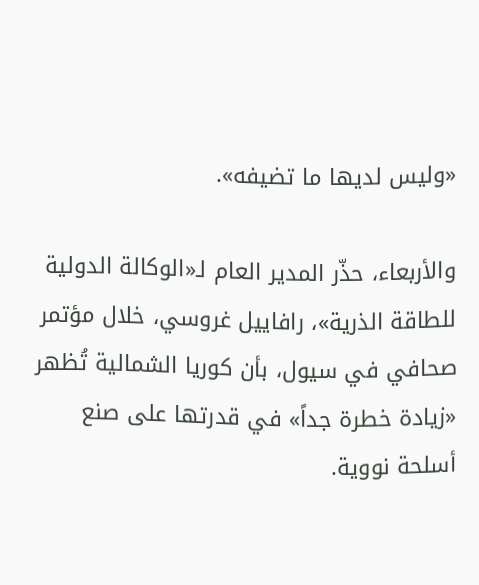«وليس لديها ما تضيفه».

والأربعاء، حذّر المدير العام لـ«الوكالة الدولية للطاقة الذرية»، رافاييل غروسي، خلال مؤتمر صحافي في سيول، بأن كوريا الشمالية تُظهر «زيادة خطرة جداً» في قدرتها على صنع أسلحة نووية.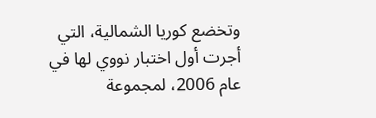وتخضع كوريا الشمالية، التي أجرت أول اختبار نووي لها في عام 2006، لمجموعة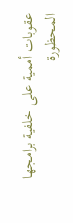عقوبات أممية على خلفية برامجها المحظورة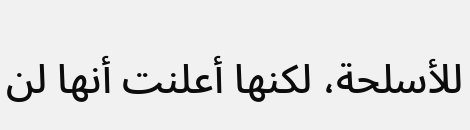للأسلحة، لكنها أعلنت أنها لن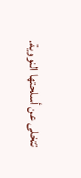تتخلى عن أسلحتها النووية.